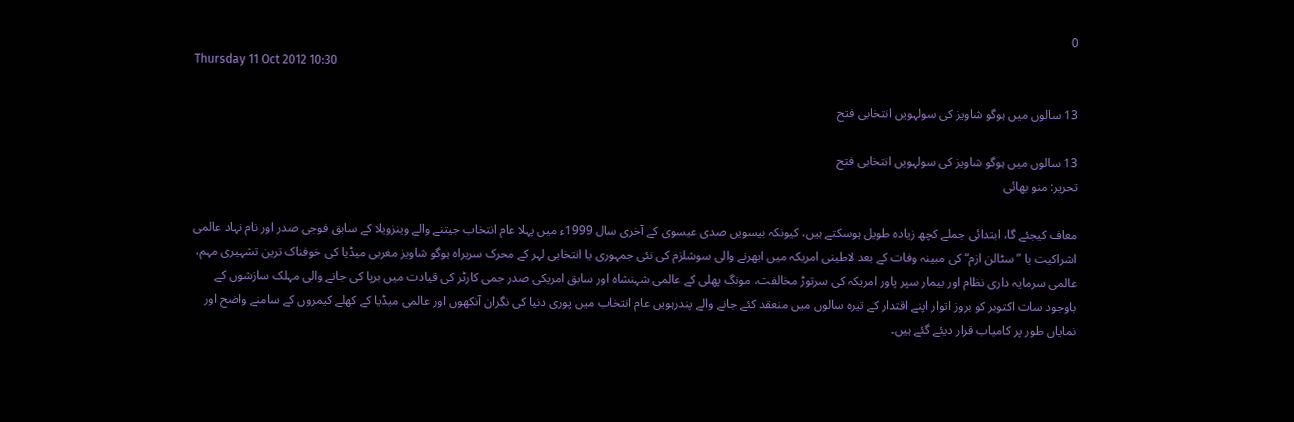0
Thursday 11 Oct 2012 10:30

13 سالوں میں ہوگو شاویز کی سولہویں انتخابی فتح

13 سالوں میں ہوگو شاویز کی سولہویں انتخابی فتح
تحریر: منو بھائی

معاف کیجئے گا، ابتدائی جملے کچھ زیادہ طویل ہوسکتے ہیں، کیونکہ بیسویں صدی عیسوی کے آخری سال 1999ء میں پہلا عام انتخاب جیتنے والے وینزویلا کے سابق فوجی صدر اور نام نہاد عالمی اشراکیت یا ”سٹالن ازم“ کی مبینہ وفات کے بعد لاطینی امریکہ میں ابھرنے والی سوشلزم کی نئی جمہوری یا انتخابی لہر کے محرک سربراہ ہوگو شاویز مغربی میڈیا کی خوفناک ترین تشہیری مہم، عالمی سرمایہ داری نظام اور بیمار سپر پاور امریکہ کی سرتوڑ مخالفت، مونگ پھلی کے عالمی شہنشاہ اور سابق امریکی صدر جمی کارٹر کی قیادت میں برپا کی جانے والی مہلک سازشوں کے باوجود سات اکتوبر کو بروز اتوار اپنے اقتدار کے تیرہ سالوں میں منعقد کئے جانے والے پندرہویں عام انتخاب میں پوری دنیا کی نگران آنکھوں اور عالمی میڈیا کے کھلے کیمروں کے سامنے واضح اور نمایاں طور پر کامیاب قرار دیئے گئے ہیں۔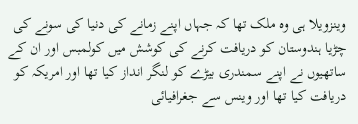وینزویلا ہی وہ ملک تھا کہ جہاں اپنے زمانے کی دنیا کی سونے کی چڑیا ہندوستان کو دریافت کرنے کی کوشش میں کولمبس اور ان کے ساتھیوں نے اپنے سمندری بیڑے کو لنگر انداز کیا تھا اور امریکہ کو دریافت کیا تھا اور وینس سے جغرافیائی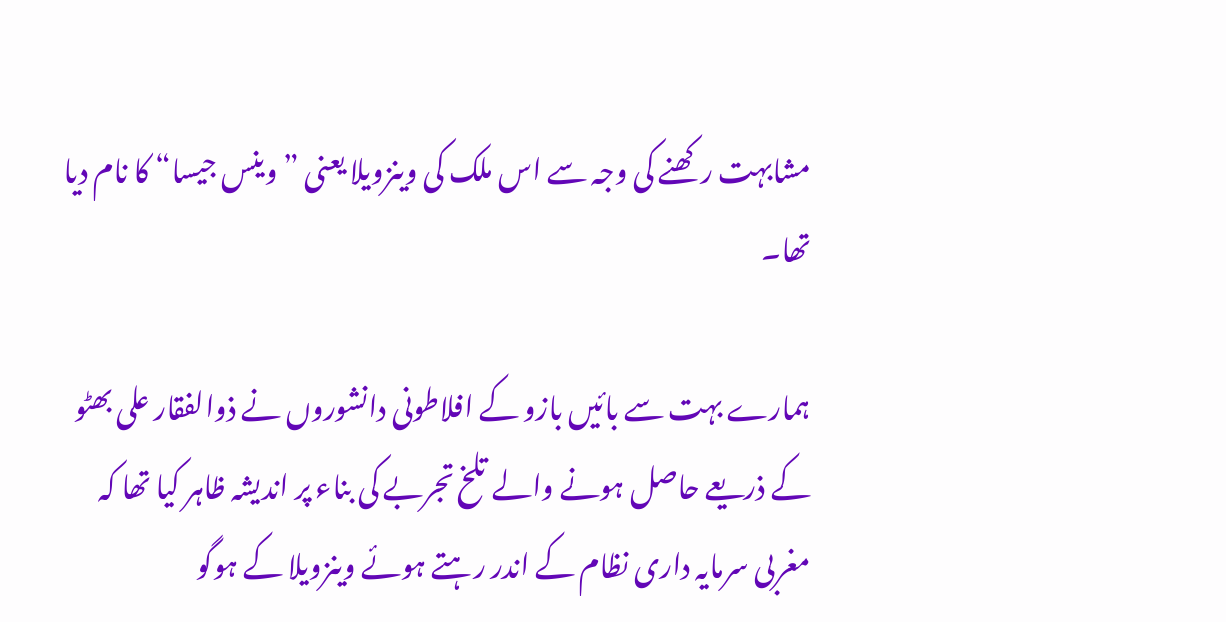مشابہت رکھنے کی وجہ سے اس ملک کی وینزویلا یعنی ”وینس جیسا“ کا نام دیا تھا۔

ہمارے بہت سے بائیں بازو کے افلاطونی دانشوروں نے ذوالفقار علی بھٹو کے ذریعے حاصل ہونے والے تلخ تجربے کی بناء پر اندیشہ ظاہر کیا تھا کہ مغربی سرمایہ داری نظام کے اندر رہتے ہوئے وینزویلا کے ہوگو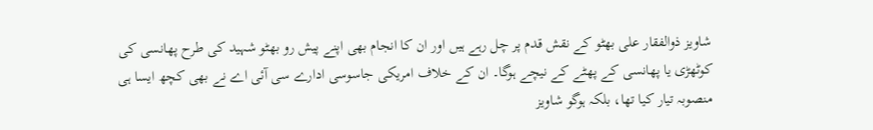شاویز ذوالفقار علی بھٹو کے نقش قدم پر چل رہے ہیں اور ان کا انجام بھی اپنے پیش رو بھٹو شہید کی طرح پھانسی کی کوٹھڑی یا پھانسی کے پھٹے کے نیچے ہوگا۔ ان کے خلاف امریکی جاسوسی ادارے سی آئی اے نے بھی کچھ ایسا ہی منصوبہ تیار کیا تھا، بلکہ ہوگو شاویز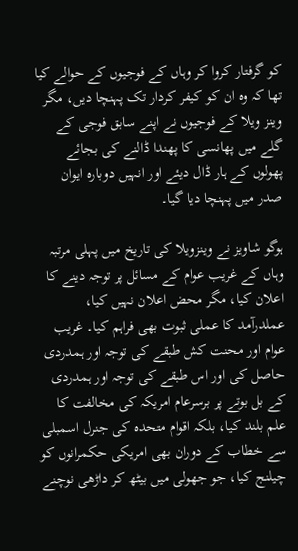کو گرفتار کروا کر وہاں کے فوجیوں کے حوالے کیا تھا کہ وہ ان کو کیفر کردار تک پہنچا دیں، مگر وینز ویلا کے فوجیوں نے اپنے سابق فوجی کے گلے میں پھانسی کا پھندا ڈالنے کی بجائے پھولوں کے ہار ڈال دیئے اور انہیں دوبارہ ایوان صدر میں پہنچا دیا گیا۔

ہوگو شاویز نے وینزویلا کی تاریخ میں پہلی مرتبہ وہاں کے غریب عوام کے مسائل پر توجہ دینے کا اعلان کیا، مگر محض اعلان نہیں کیا، عملدرآمد کا عملی ثبوت بھی فراہم کیا۔ غریب عوام اور محنت کش طبقے کی توجہ اور ہمدردی حاصل کی اور اس طبقے کی توجہ اور ہمدردی کے بل بوتے پر برسرعام امریکہ کی مخالفت کا علم بلند کیا، بلکہ اقوام متحدہ کی جنرل اسمبلی سے خطاب کے دوران بھی امریکی حکمرانوں کو چیلنج کیا، جو جھولی میں بیٹھ کر داڑھی نوچنے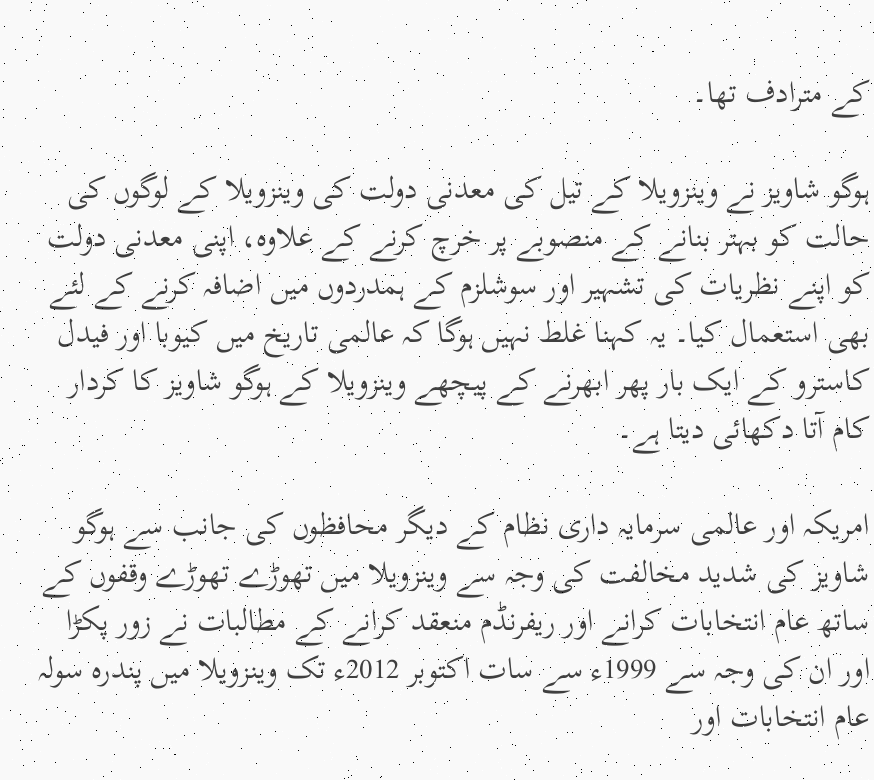کے مترادف تھا۔

ہوگو شاویز نے وینزویلا کے تیل کی معدنی دولت کی وینزویلا کے لوگوں کی حالت کو بہتر بنانے کے منصوبے پر خرچ کرنے کے علاوہ، اپنی معدنی دولت کو اپنے نظریات کی تشہیر اور سوشلزم کے ہمدردوں میں اضافہ کرنے کے لئے بھی استعمال کیا۔ یہ کہنا غلط نہیں ہوگا کہ عالمی تاریخ میں کیوبا اور فیدل کاسترو کے ایک بار پھر ابھرنے کے پیچھے وینزویلا کے ہوگو شاویز کا کردار کام آتا دکھائی دیتا ہے۔

امریکہ اور عالمی سرمایہ داری نظام کے دیگر محافظوں کی جانب سے ہوگو شاویز کی شدید مخالفت کی وجہ سے وینزویلا میں تھوڑے تھوڑے وقفوں کے ساتھ عام انتخابات کرانے اور ریفرنڈم منعقد کرانے کے مطالبات نے زور پکڑا اور ان کی وجہ سے 1999ء سے سات اکتوبر 2012ء تک وینزویلا میں پندرہ سولہ عام انتخابات اور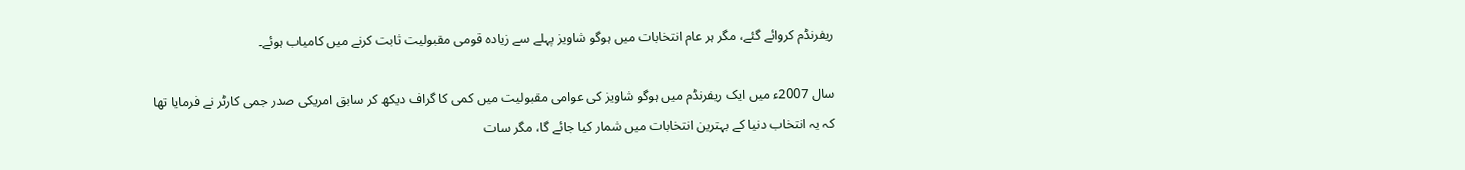ریفرنڈم کروائے گئے، مگر ہر عام انتخابات میں ہوگو شاویز پہلے سے زیادہ قومی مقبولیت ثابت کرنے میں کامیاب ہوئے۔

سال 2007ء میں ایک ریفرنڈم میں ہوگو شاویز کی عوامی مقبولیت میں کمی کا گراف دیکھ کر سابق امریکی صدر جمی کارٹر نے فرمایا تھا کہ یہ انتخاب دنیا کے بہترین انتخابات میں شمار کیا جائے گا، مگر سات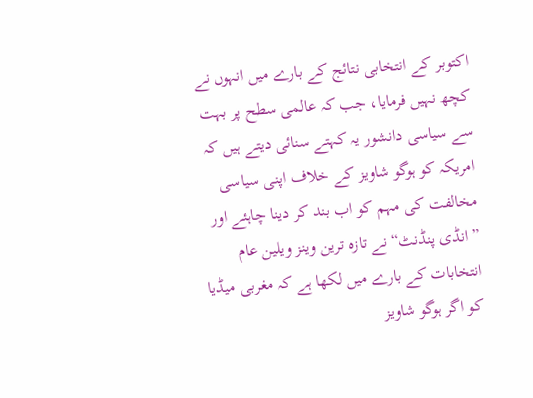اکتوبر کے انتخابی نتائج کے بارے میں انہوں نے کچھ نہیں فرمایا، جب کہ عالمی سطح پر بہت سے سیاسی دانشور یہ کہتے سنائی دیتے ہیں کہ امریکہ کو ہوگو شاویز کے خلاف اپنی سیاسی مخالفت کی مہم کو اب بند کر دینا چاہئے اور ”انڈی پنڈنٹ“ نے تازہ ترین وینز ویلین عام انتخابات کے بارے میں لکھا ہے کہ مغربی میڈیا کو اگر ہوگو شاویز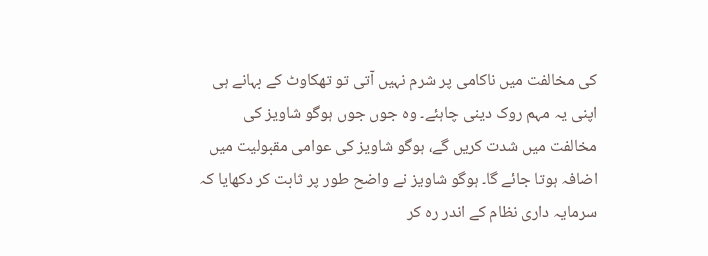کی مخالفت میں ناکامی پر شرم نہیں آتی تو تھکاوٹ کے بہانے ہی اپنی یہ مہم روک دینی چاہئے۔ وہ جوں جوں ہوگو شاویز کی مخالفت میں شدت کریں گے، ہوگو شاویز کی عوامی مقبولیت میں اضافہ ہوتا جائے گا۔ ہوگو شاویز نے واضح طور پر ثابت کر دکھایا کہ سرمایہ داری نظام کے اندر رہ کر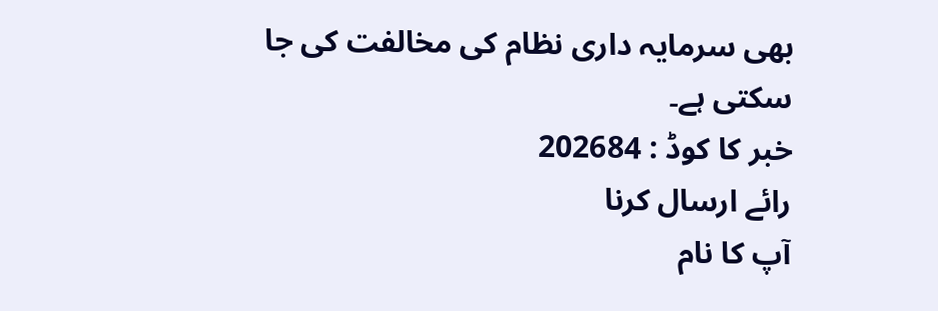بھی سرمایہ داری نظام کی مخالفت کی جا سکتی ہے۔
خبر کا کوڈ : 202684
رائے ارسال کرنا
آپ کا نام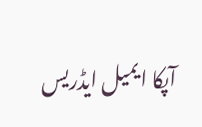آپکا ایمیل ایڈریس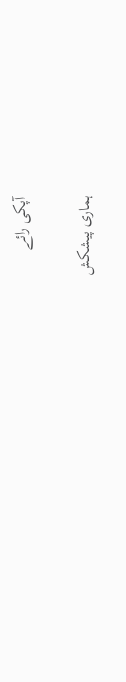آپکی رائے

ہماری پیشکش